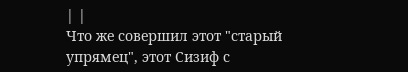| |
Что же совершил этот "старый упрямец", этот Сизиф с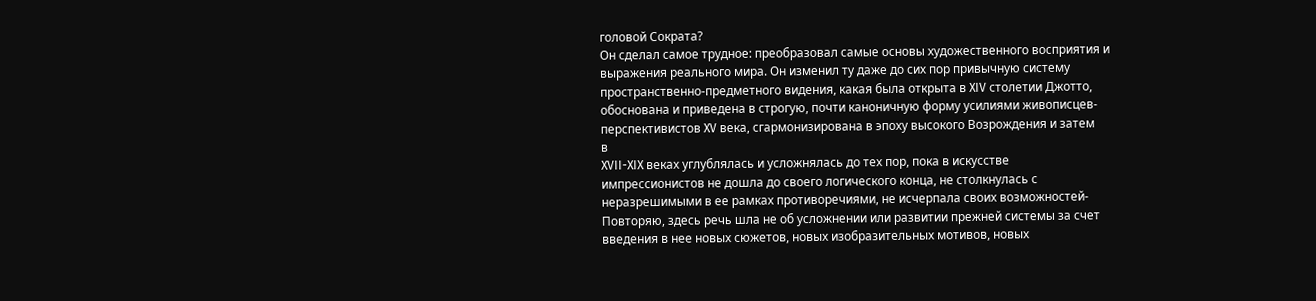головой Сократа?
Он сделал самое трудное: преобразовал самые основы художественного восприятия и
выражения реального мира. Он изменил ту даже до сих пор привычную систему
пространственно-предметного видения, какая была открыта в XIV столетии Джотто,
обоснована и приведена в строгую, почти каноничную форму усилиями живописцев-
перспективистов XV века, сгармонизирована в эпоху высокого Возрождения и затем
в
XVII-XIX веках углублялась и усложнялась до тех пор, пока в искусстве
импрессионистов не дошла до своего логического конца, не столкнулась с
неразрешимыми в ее рамках противоречиями, не исчерпала своих возможностей-
Повторяю, здесь речь шла не об усложнении или развитии прежней системы за счет
введения в нее новых сюжетов, новых изобразительных мотивов, новых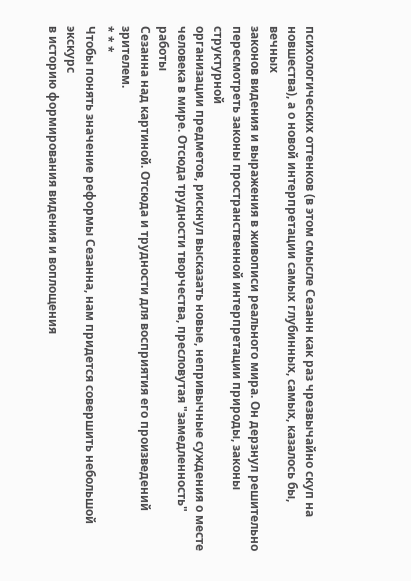психологических оттенков (в этом смысле Сезанн как раз чрезвычайно скуп на
новшества), а о новой интерпретации самых глубинных, самых, казалось бы, вечных
законов видения и выражения в живописи реального мира. Он дерзнул решительно
пересмотреть законы пространственной интерпретации природы, законы структурной
организации предметов, рискнул высказать новые, непривычные суждения о месте
человека в мире. Отсюда трудности творчества, пресловутая "замедленность"
работы
Сезанна над картиной. Отсюда и трудности для восприятия его произведений
зрителем.
* * *
Чтобы понять значение реформы Сезанна, нам придется совершить небольшой экскурс
в историю формирования видения и воплощения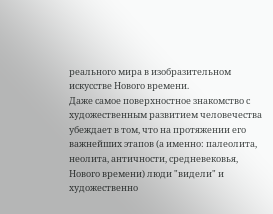реального мира в изобразительном
искусстве Нового времени.
Даже самое поверхностное знакомство с художественным развитием человечества
убеждает в том, что на протяжении его важнейших этапов (а именно: палеолита,
неолита, античности, средневековья, Нового времени) люди "видели" и
художественно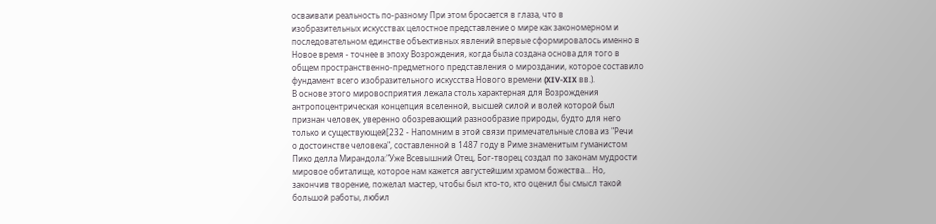осваивали реальность по-разному При этом бросается в глаза, что в
изобразительных искусствах целостное представление о мире как закономерном и
последовательном единстве объективных явлений впервые сформировалось именно в
Новое время - точнее в эпоху Возрождения, когда была создана основа для того в
общем пространственно-предметного представления о мироздании, которое составило
фундамент всего изобразительного искусства Нового времени (XIV-XIX вв.).
В основе этого мировосприятия лежала столь характерная для Возрождения
антропоцентрическая концепция вселенной, высшей силой и волей которой был
признан человек, уверенно обозревающий разнообразие природы, будто для него
только и существующей[232 - Напомним в этой связи примечательные слова из "Речи
о достоинстве человека", составленной в 1487 году в Риме знаменитым гуманистом
Пико делла Мирандола:"Уже Всевышний Отец, Бог-творец создал по законам мудрости
мировое обиталище, которое нам кажется августейшим храмом божества... Но,
закончив творение, пожелал мастер, чтобы был кто-то, кто оценил бы смысл такой
большой работы, любил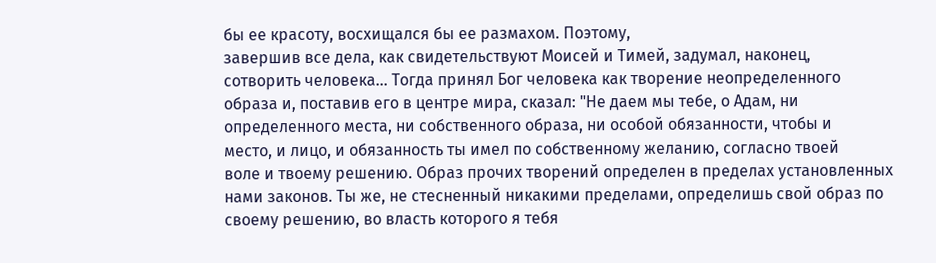бы ее красоту, восхищался бы ее размахом. Поэтому,
завершив все дела, как свидетельствуют Моисей и Тимей, задумал, наконец,
сотворить человека... Тогда принял Бог человека как творение неопределенного
образа и, поставив его в центре мира, сказал: "Не даем мы тебе, о Адам, ни
определенного места, ни собственного образа, ни особой обязанности, чтобы и
место, и лицо, и обязанность ты имел по собственному желанию, согласно твоей
воле и твоему решению. Образ прочих творений определен в пределах установленных
нами законов. Ты же, не стесненный никакими пределами, определишь свой образ по
своему решению, во власть которого я тебя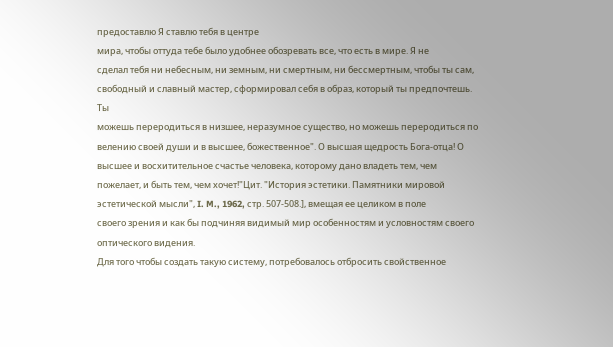предоставлю Я ставлю тебя в центре
мира, чтобы оттуда тебе было удобнее обозревать все, что есть в мире. Я не
сделал тебя ни небесным, ни земным, ни смертным, ни бессмертным, чтобы ты сам,
свободный и славный мастер, сформировал себя в образ, который ты предпочтешь.
Ты
можешь переродиться в низшее, неразумное существо, но можешь переродиться по
велению своей души и в высшее, божественное". О высшая щедрость Бога-отца! О
высшее и восхитительное счастье человека, которому дано владеть тем, чем
пожелает, и быть тем, чем хочет!"Цит. "История эстетики. Памятники мировой
эстетической мысли", I. M., 1962, стр. 507-508.], вмещая ее целиком в поле
своего зрения и как бы подчиняя видимый мир особенностям и условностям своего
оптического видения.
Для того чтобы создать такую систему, потребовалось отбросить свойственное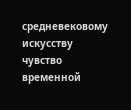средневековому искусству чувство временной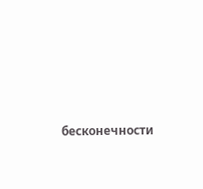бесконечности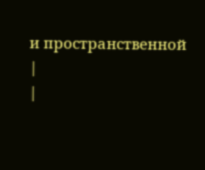и пространственной
|
|